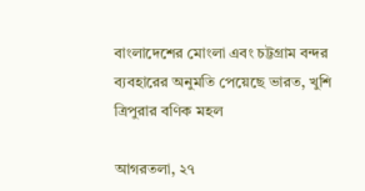বাংলাদেশের মোংলা এবং চট্টগ্রাম বন্দর ব্যবহারের অনুমতি পেয়েছে ভারত, খুশি ত্রিপুরার বণিক মহল

আগরতলা, ২৭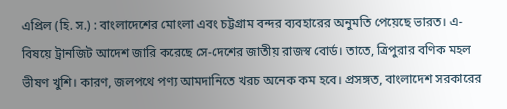এপ্রিল (হি. স.) : বাংলাদেশের মোংলা এবং চট্টগ্রাম বন্দর ব্যবহারের অনুমতি পেয়েছে ভারত। এ-বিষয়ে ট্রানজিট আদেশ জারি করেছে সে-দেশের জাতীয় রাজস্ব বোর্ড। তাতে, ত্রিপুরার বণিক মহল ভীষণ খুশি। কারণ, জলপথে পণ্য আমদানিতে খরচ অনেক কম হবে। প্রসঙ্গত, বাংলাদেশ সরকারের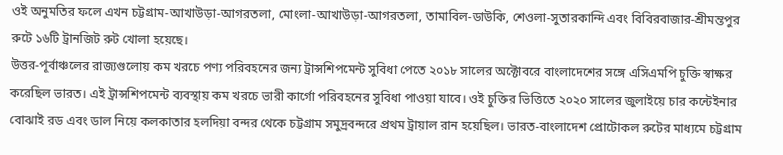ওই অনুমতির ফলে এখন চট্টগ্রাম-আখাউড়া-আগরতলা, মোংলা-আখাউড়া-আগরতলা, তামাবিল-ডাউকি, শেওলা-সুতারকান্দি এবং বিবিরবাজার-শ্রীমন্তপুর রুটে ১৬টি ট্রানজিট রুট খোলা হয়েছে।
উত্তর-পূর্বাঞ্চলের রাজ্যগুলোয় কম খরচে পণ্য পরিবহনের জন্য ট্রান্সশিপমেন্ট সুবিধা পেতে ২০১৮ সালের অক্টোবরে বাংলাদেশের সঙ্গে এসিএমপি চুক্তি স্বাক্ষর করেছিল ভারত। এই ট্রান্সশিপমেন্ট ব্যবস্থায় কম খরচে ভারী কার্গো পরিবহনের সুবিধা পাওয়া যাবে। ওই চুক্তির ভিত্তিতে ২০২০ সালের জুলাইয়ে চার কন্টেইনার বোঝাই রড এবং ডাল নিয়ে কলকাতার হলদিয়া বন্দর থেকে চট্টগ্রাম সমুদ্রবন্দরে প্রথম ট্রায়াল রান হয়েছিল। ভারত-বাংলাদেশ প্রোটোকল রুটের মাধ্যমে চট্টগ্রাম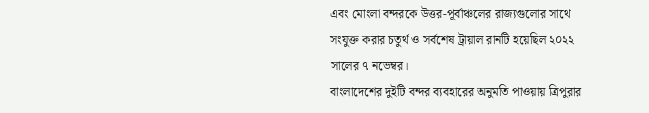এবং মোংলা বন্দরকে উত্তর-পূর্বাঞ্চলের রাজ্যগুলোর সাথে সংযুক্ত করার চতুর্থ ও সর্বশেষ ট্রায়াল রানটি হয়েছিল ২০২২ সালের ৭ নভেম্বর।
বাংলাদেশের দুইটি বন্দর ব্যবহারের অনুমতি পাওয়ায় ত্রিপুরার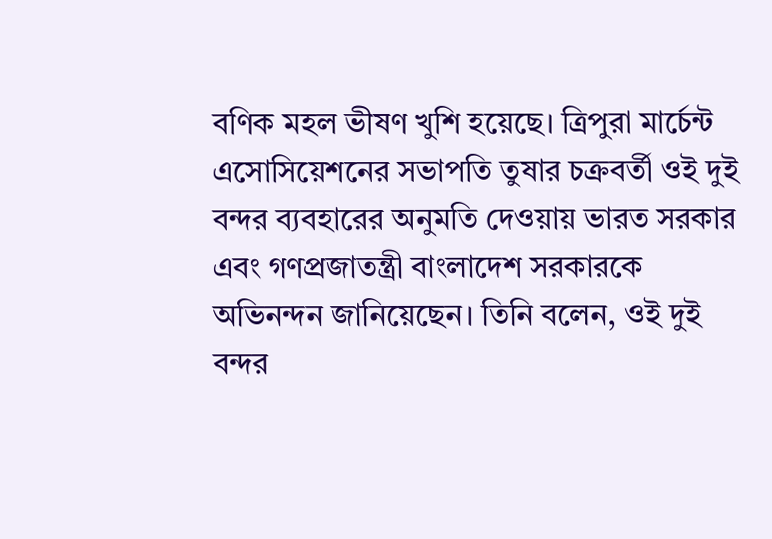বণিক মহল ভীষণ খুশি হয়েছে। ত্রিপুরা মার্চেন্ট এসোসিয়েশনের সভাপতি তুষার চক্রবর্তী ওই দুই বন্দর ব্যবহারের অনুমতি দেওয়ায় ভারত সরকার এবং গণপ্রজাতন্ত্রী বাংলাদেশ সরকারকে অভিনন্দন জানিয়েছেন। তিনি বলেন, ওই দুই বন্দর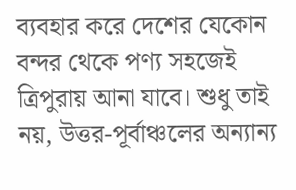ব্যবহার করে দেশের যেকোন বন্দর থেকে পণ্য সহজেই ত্রিপুরায় আনা যাবে। শুধু তাই নয়, উত্তর-পূর্বাঞ্চলের অন্যান্য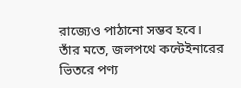রাজ্যেও পাঠানো সম্ভব হবে।
তাঁর মতে, জলপথে কন্টেইনারের ভিতরে পণ্য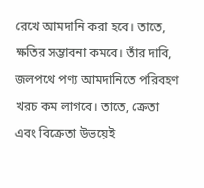রেখে আমদানি করা হবে। তাতে, ক্ষতির সম্ভাবনা কমবে। তাঁর দাবি, জলপথে পণ্য আমদানিতে পরিবহণ খরচ কম লাগবে। তাতে, ক্রেতা এবং বিক্রেতা উভয়েই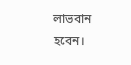লাভবান হবেন।